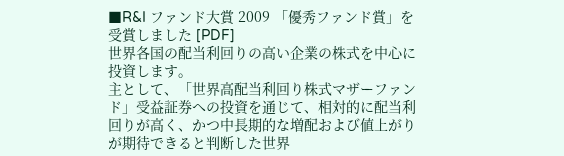■R&I ファンド大賞 2009 「優秀ファンド賞」を受賞しました [PDF]
世界各国の配当利回りの高い企業の株式を中心に投資します。
主として、「世界高配当利回り株式マザーファンド」受益証券への投資を通じて、相対的に配当利回りが高く、かつ中長期的な増配および値上がりが期待できると判断した世界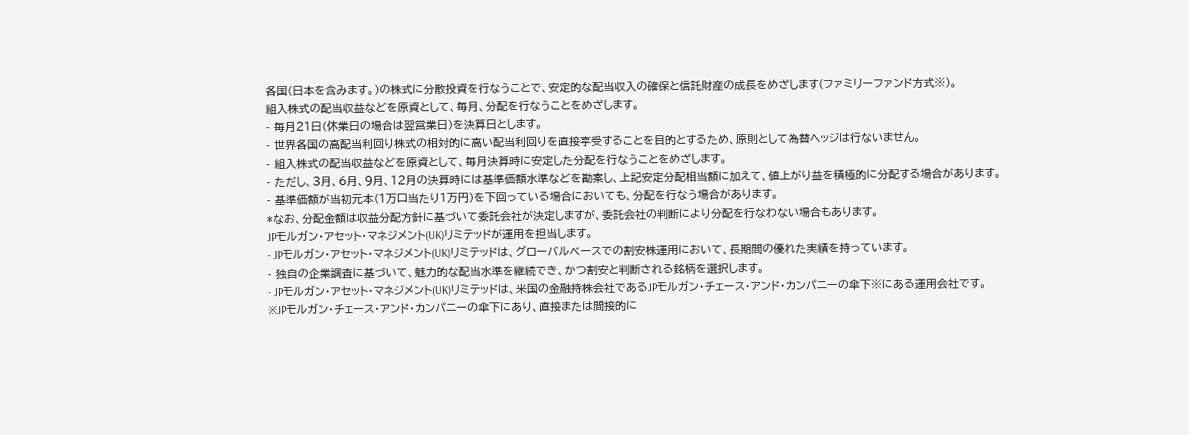各国(日本を含みます。)の株式に分散投資を行なうことで、安定的な配当収入の確保と信託財産の成長をめざします(ファミリーファンド方式※)。
組入株式の配当収益などを原資として、毎月、分配を行なうことをめざします。
- 毎月21日(休業日の場合は翌営業日)を決算日とします。
- 世界各国の高配当利回り株式の相対的に高い配当利回りを直接享受することを目的とするため、原則として為替ヘッジは行ないません。
- 組入株式の配当収益などを原資として、毎月決算時に安定した分配を行なうことをめざします。
- ただし、3月、6月、9月、12月の決算時には基準価額水準などを勘案し、上記安定分配相当額に加えて、値上がり益を積極的に分配する場合があります。
- 基準価額が当初元本(1万口当たり1万円)を下回っている場合においても、分配を行なう場合があります。
*なお、分配金額は収益分配方針に基づいて委託会社が決定しますが、委託会社の判断により分配を行なわない場合もあります。
JPモルガン・アセット・マネジメント(UK)リミテッドが運用を担当します。
- JPモルガン・アセット・マネジメント(UK)リミテッドは、グローバルベースでの割安株運用において、長期間の優れた実績を持っています。
- 独自の企業調査に基づいて、魅力的な配当水準を継続でき、かつ割安と判断される銘柄を選択します。
- JPモルガン・アセット・マネジメント(UK)リミテッドは、米国の金融持株会社であるJPモルガン・チェース・アンド・カンパニーの傘下※にある運用会社です。
※JPモルガン・チェース・アンド・カンパニーの傘下にあり、直接または間接的に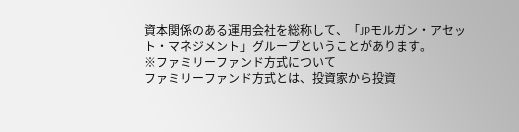資本関係のある運用会社を総称して、「JPモルガン・アセット・マネジメント」グループということがあります。
※ファミリーファンド方式について
ファミリーファンド方式とは、投資家から投資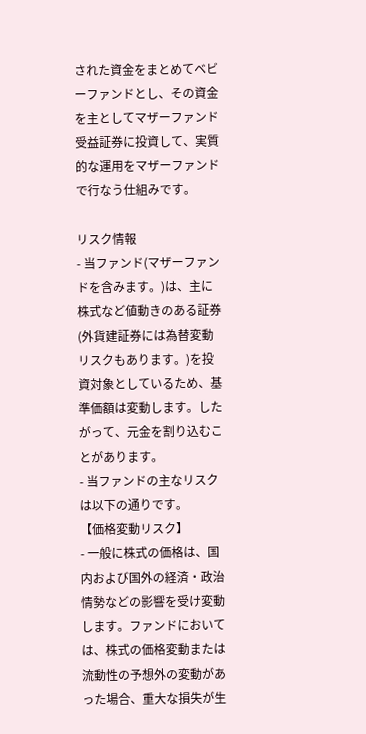された資金をまとめてベビーファンドとし、その資金を主としてマザーファンド受益証券に投資して、実質的な運用をマザーファンドで行なう仕組みです。

リスク情報
- 当ファンド(マザーファンドを含みます。)は、主に株式など値動きのある証券(外貨建証券には為替変動リスクもあります。)を投資対象としているため、基準価額は変動します。したがって、元金を割り込むことがあります。
- 当ファンドの主なリスクは以下の通りです。
【価格変動リスク】
- 一般に株式の価格は、国内および国外の経済・政治情勢などの影響を受け変動します。ファンドにおいては、株式の価格変動または流動性の予想外の変動があった場合、重大な損失が生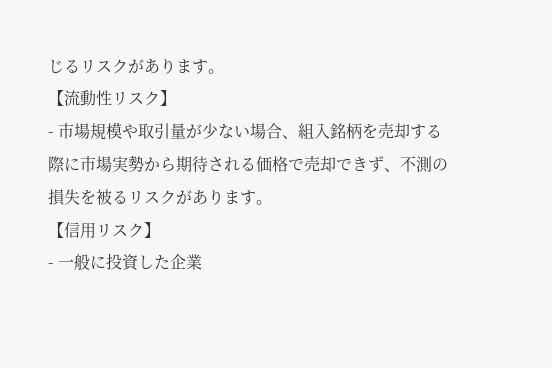じるリスクがあります。
【流動性リスク】
- 市場規模や取引量が少ない場合、組入銘柄を売却する際に市場実勢から期待される価格で売却できず、不測の損失を被るリスクがあります。
【信用リスク】
- 一般に投資した企業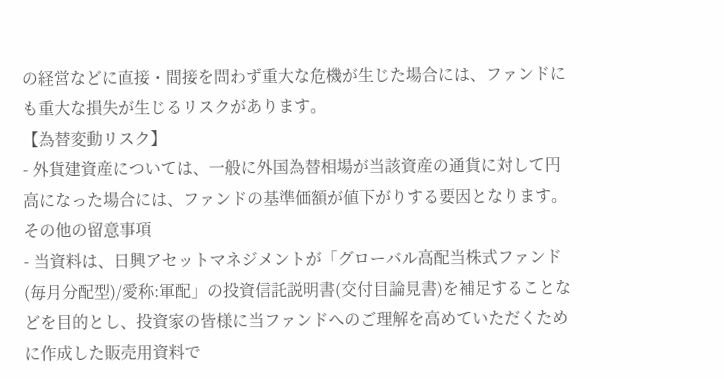の経営などに直接・間接を問わず重大な危機が生じた場合には、ファンドにも重大な損失が生じるリスクがあります。
【為替変動リスク】
- 外貨建資産については、一般に外国為替相場が当該資産の通貨に対して円高になった場合には、ファンドの基準価額が値下がりする要因となります。
その他の留意事項
- 当資料は、日興アセットマネジメントが「グローバル高配当株式ファンド(毎月分配型)/愛称:軍配」の投資信託説明書(交付目論見書)を補足することなどを目的とし、投資家の皆様に当ファンドへのご理解を高めていただくために作成した販売用資料で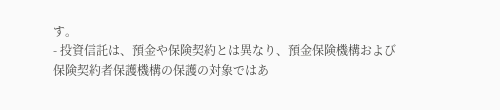す。
- 投資信託は、預金や保険契約とは異なり、預金保険機構および保険契約者保護機構の保護の対象ではあ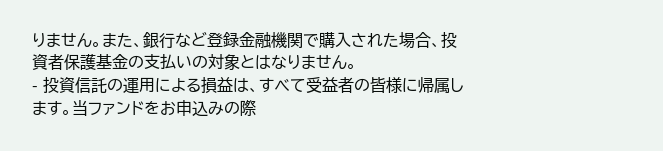りません。また、銀行など登録金融機関で購入された場合、投資者保護基金の支払いの対象とはなりません。
- 投資信託の運用による損益は、すべて受益者の皆様に帰属します。当ファンドをお申込みの際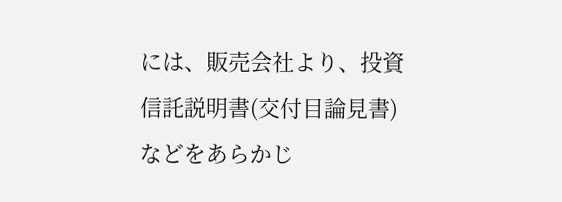には、販売会社より、投資信託説明書(交付目論見書)などをあらかじ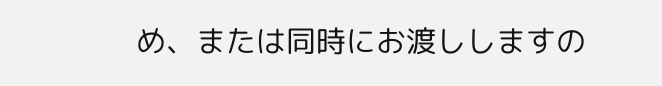め、または同時にお渡ししますの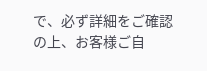で、必ず詳細をご確認の上、お客様ご自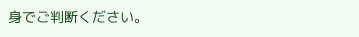身でご判断ください。